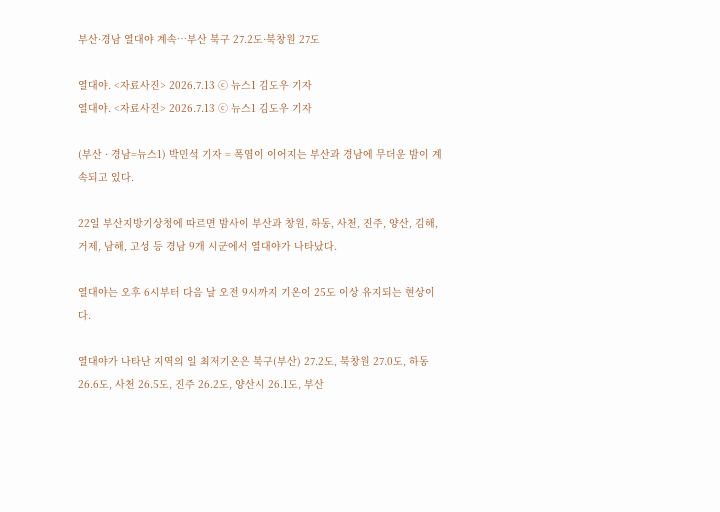부산·경남 열대야 계속…부산 북구 27.2도·북창원 27도

열대야. <자료사진> 2026.7.13 ⓒ 뉴스1 김도우 기자
열대야. <자료사진> 2026.7.13 ⓒ 뉴스1 김도우 기자

(부산 · 경남=뉴스1) 박민석 기자 = 폭염이 이어지는 부산과 경남에 무더운 밤이 계속되고 있다.

22일 부산지방기상청에 따르면 밤사이 부산과 창원, 하동, 사천, 진주, 양산, 김해, 거제, 남해, 고성 등 경남 9개 시군에서 열대야가 나타났다.

열대야는 오후 6시부터 다음 날 오전 9시까지 기온이 25도 이상 유지되는 현상이다.

열대야가 나타난 지역의 일 최저기온은 북구(부산) 27.2도, 북창원 27.0도, 하동 26.6도, 사천 26.5도, 진주 26.2도, 양산시 26.1도, 부산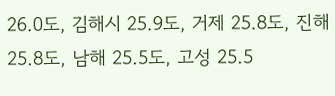26.0도, 김해시 25.9도, 거제 25.8도, 진해 25.8도, 남해 25.5도, 고성 25.5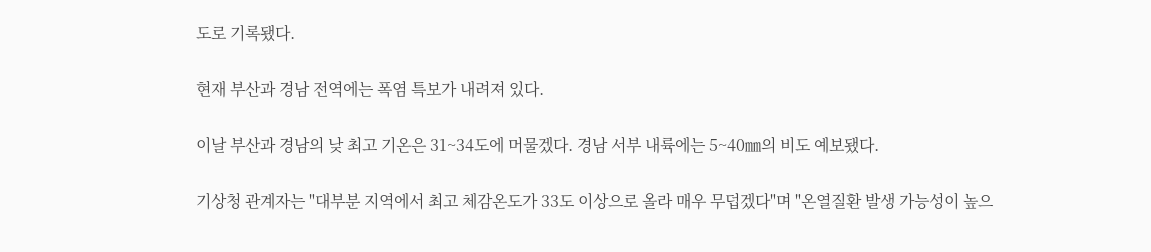도로 기록됐다.

현재 부산과 경남 전역에는 폭염 특보가 내려져 있다.

이날 부산과 경남의 낮 최고 기온은 31~34도에 머물겠다. 경남 서부 내륙에는 5~40㎜의 비도 예보됐다.

기상청 관계자는 "대부분 지역에서 최고 체감온도가 33도 이상으로 올라 매우 무덥겠다"며 "온열질환 발생 가능성이 높으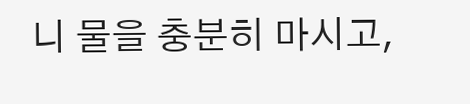니 물을 충분히 마시고,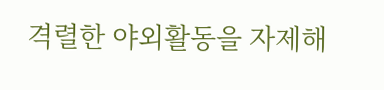격렬한 야외활동을 자제해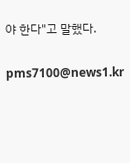야 한다"고 말했다.

pms7100@news1.kr